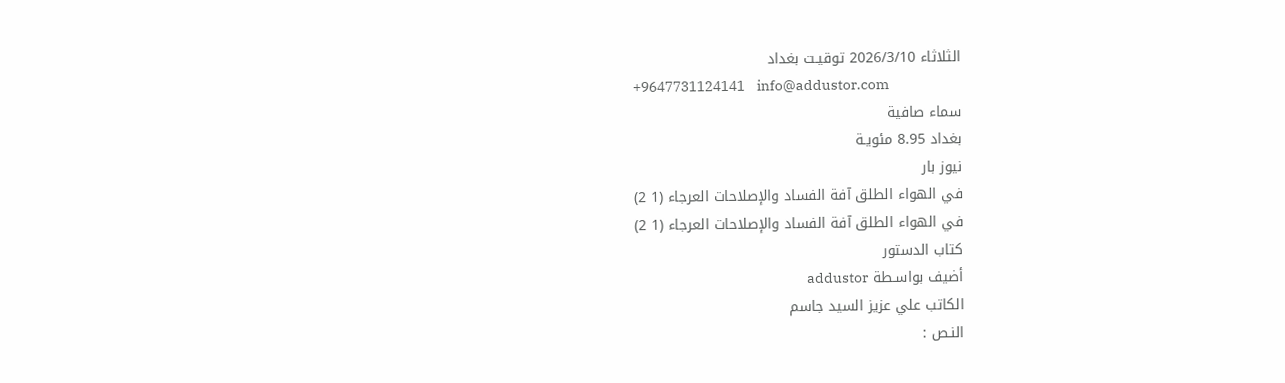الثلاثاء 2026/3/10 توقيـت بغداد
+9647731124141    info@addustor.com
سماء صافية
بغداد 8.95 مئويـة
نيوز بار
في الهواء الطلق آفة الفساد والإصلاحات العرجاء (1 2)
في الهواء الطلق آفة الفساد والإصلاحات العرجاء (1 2)
كتاب الدستور
أضيف بواسـطة addustor
الكاتب علي عزيز السيد جاسم
النـص :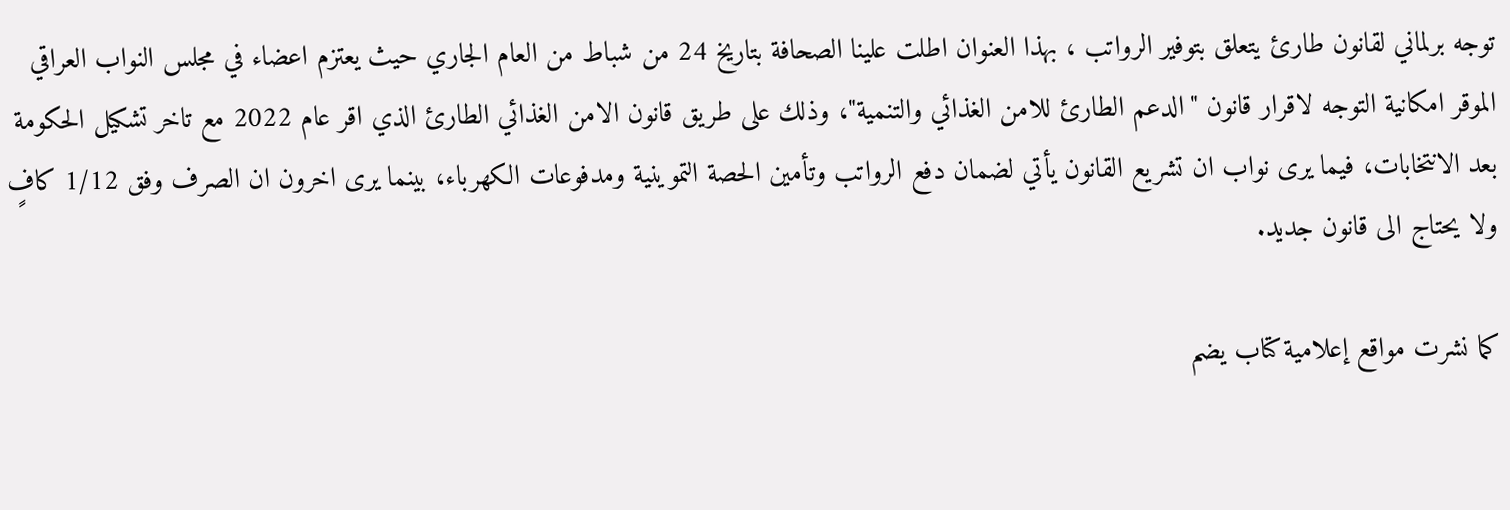توجه برلماني لقانون طارئ يتعلق بتوفير الرواتب ، بهذا العنوان اطلت علينا الصحافة بتاريخ 24 من شباط من العام الجاري حيث يعتزم اعضاء في مجلس النواب العراقي الموقر امكانية التوجه لاقرار قانون "الدعم الطارئ للامن الغذائي والتنمية"، وذلك على طريق قانون الامن الغذائي الطارئ الذي اقر عام 2022 مع تاخر تشكيل الحكومة بعد الانتخابات، فيما يرى نواب ان تشريع القانون يأتي لضمان دفع الرواتب وتأمين الحصة التموينية ومدفوعات الكهرباء، بينما يرى اخرون ان الصرف وفق 1/12 كافٍ ولا يحتاج الى قانون جديد.

كما نشرت مواقع إعلامية كتاب يضم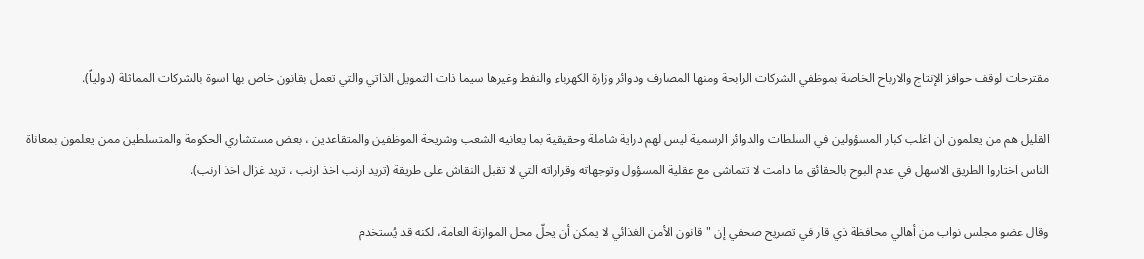مقترحات لوقف حوافز الإنتاج والارباح الخاصة بموظفي الشركات الرابحة ومنها المصارف ودوائر وزارة الكهرباء والنفط وغيرها سيما ذات التمويل الذاتي والتي تعمل بقانون خاص بها اسوة بالشركات المماثلة (دولياً).

القليل هم من يعلمون ان اغلب كبار المسؤولين في السلطات والدوائر الرسمية ليس لهم دراية شاملة وحقيقية بما يعانيه الشعب وشريحة الموظفين والمتقاعدين ، بعض مستشاري الحكومة والمتسلطين ممن يعلمون بمعاناة الناس اختاروا الطريق الاسهل في عدم البوح بالحقائق ما دامت لا تتماشى مع عقلية المسؤول وتوجهاته وقراراته التي لا تقبل النقاش على طريقة (تريد ارنب اخذ ارنب ، تريد غزال اخذ ارنب).

وقال عضو مجلس نواب من أهالي محافظة ذي قار في تصريح صحفي إن "قانون الأمن الغذائي لا يمكن أن يحلّ محل الموازنة العامة، لكنه قد يُستخدم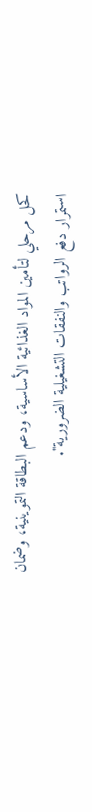كحل مرحلي لتأمين المواد الغذائية الأساسية، ودعم البطاقة التموينية، وضمان استمرار دفع الرواتب والنفقات التشغيلية الضرورية".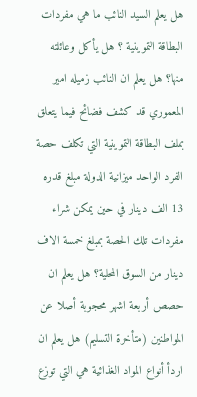هل يعلم السيد النائب ما هي مفردات البطاقة التموينية ؟ هل يأكل وعائلته منها؟ هل يعلم ان النائب زميله امير المعموري قد كشف فضائح فيما يتعلق بملف البطاقة التموينية التي تكلف حصة الفرد الواحد ميزانية الدولة مبلغ قدره 13 الف دينار في حين يمكن شراء مفردات تلك الحصة بمبلغ خمسة الاف دينار من السوق المحلية؟ هل يعلم ان حصص أربعة اشهر محجوبة أصلا عن المواطنين (متأخرة التسليم) هل يعلم ان اردأ أنواع المواد الغذائية هي التي توزع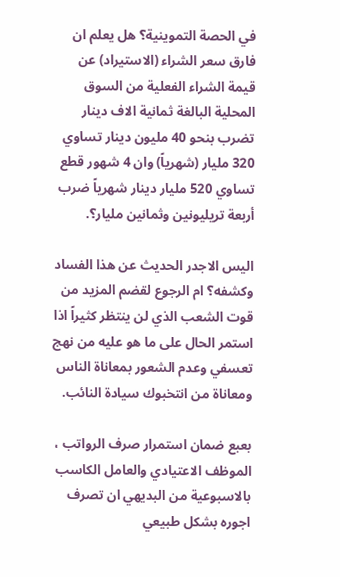في الحصة التموينية؟ هل يعلم ان فارق سعر الشراء (الاستيراد) عن قيمة الشراء الفعلية من السوق المحلية البالغة ثمانية الاف دينار تضرب بنحو 40 مليون دينار تساوي 320 مليار (شهرياً) وان 4 شهور قطع تساوي 520 مليار دينار شهرياً ضرب أربعة تريليونين وثمانين مليار؟.

اليس الاجدر الحديث عن هذا الفساد وكشفه؟ ام الرجوع لقضم المزيد من قوت الشعب الذي لن ينتظر كثيراً اذا استمر الحال على ما هو عليه من نهج تعسفي وعدم الشعور بمعاناة الناس ومعاناة من انتخبوك سيادة النائب.

بعبع ضمان استمرار صرف الرواتب ، الموظف الاعتيادي والعامل الكاسب  بالاسبوعية من البديهي ان تصرف اجوره بشكل طبيعي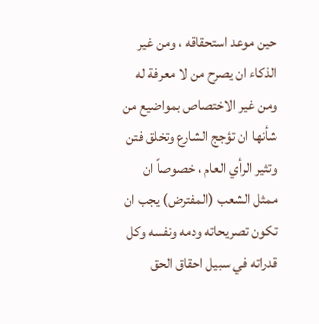حين موعد استحقاقه ، ومن غير الذكاء ان يصرح من لا معرفة له ومن غير الاختصاص بمواضيع من شأنها ان تؤجج الشارع وتخلق فتن وتثير الرأي العام ، خصوصاً ان ممثل الشعب (المفترض) يجب ان تكون تصريحاته ودمه ونفسه وكل قدراته في سبيل احقاق الحق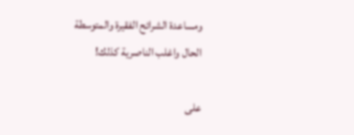ومساعدة الشرائح الفقيرة والمتوسطة الحال واغلب الناصرية كذلك!

على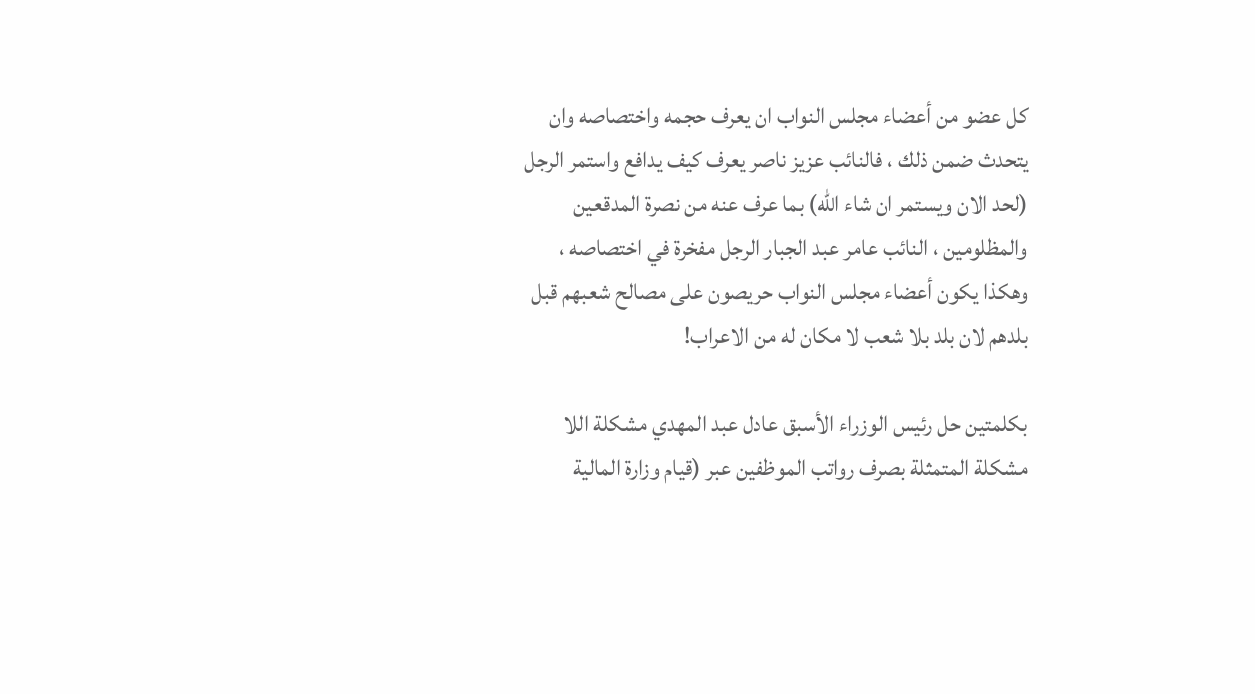كل عضو من أعضاء مجلس النواب ان يعرف حجمه واختصاصه وان يتحدث ضمن ذلك ، فالنائب عزيز ناصر يعرف كيف يدافع واستمر الرجل (لحد الان ويستمر ان شاء الله) بما عرف عنه من نصرة المدقعين والمظلومين ، النائب عامر عبد الجبار الرجل مفخرة في اختصاصه ، وهكذا يكون أعضاء مجلس النواب حريصون على مصالح شعبهم قبل بلدهم لان بلد بلا شعب لا مكان له من الاعراب!

بكلمتين حل رئيس الوزراء الأسبق عادل عبد المهدي مشكلة اللا مشكلة المتمثلة بصرف رواتب الموظفين عبر (قيام وزارة المالية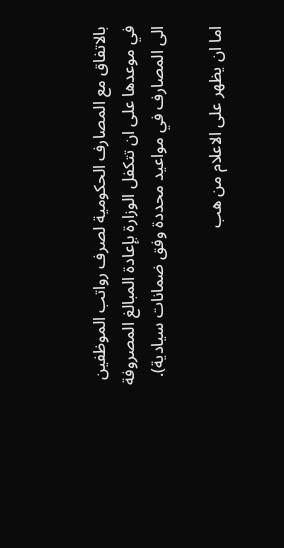بالاتفاق مع المصارف الحكومية لصرف رواتب الموظفين في موعدها على ان تتكفل الوزارة بإعادة المبالغ المصروفة الى المصارف في مواعيد محددة وفق ضمانات سيادية).

اما ان يظهر على الاعلام من هب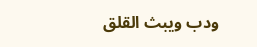ودب ويبث القلق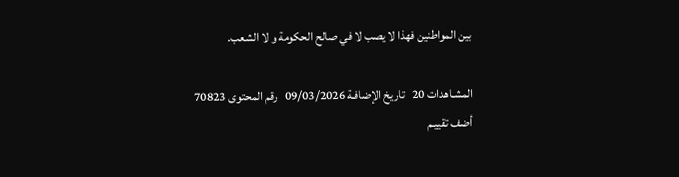بين المواطنين فهذا لا يصب لا في صالح الحكومة و لا الشعب.

المشـاهدات 20   تاريخ الإضافـة 09/03/2026   رقم المحتوى 70823
أضف تقييـم